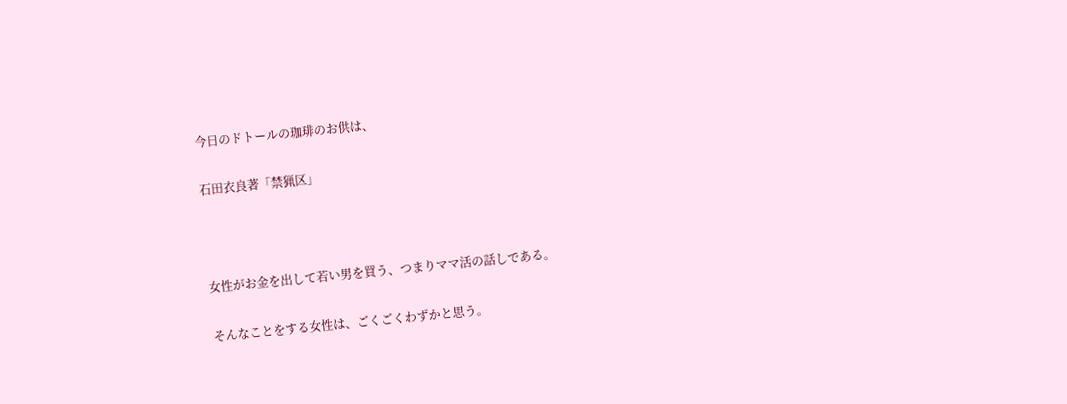今日のドトールの珈琲のお供は、

石田衣良著「禁猟区」



女性がお金を出して若い男を買う、つまりママ活の話しである。

そんなことをする女性は、ごくごくわずかと思う。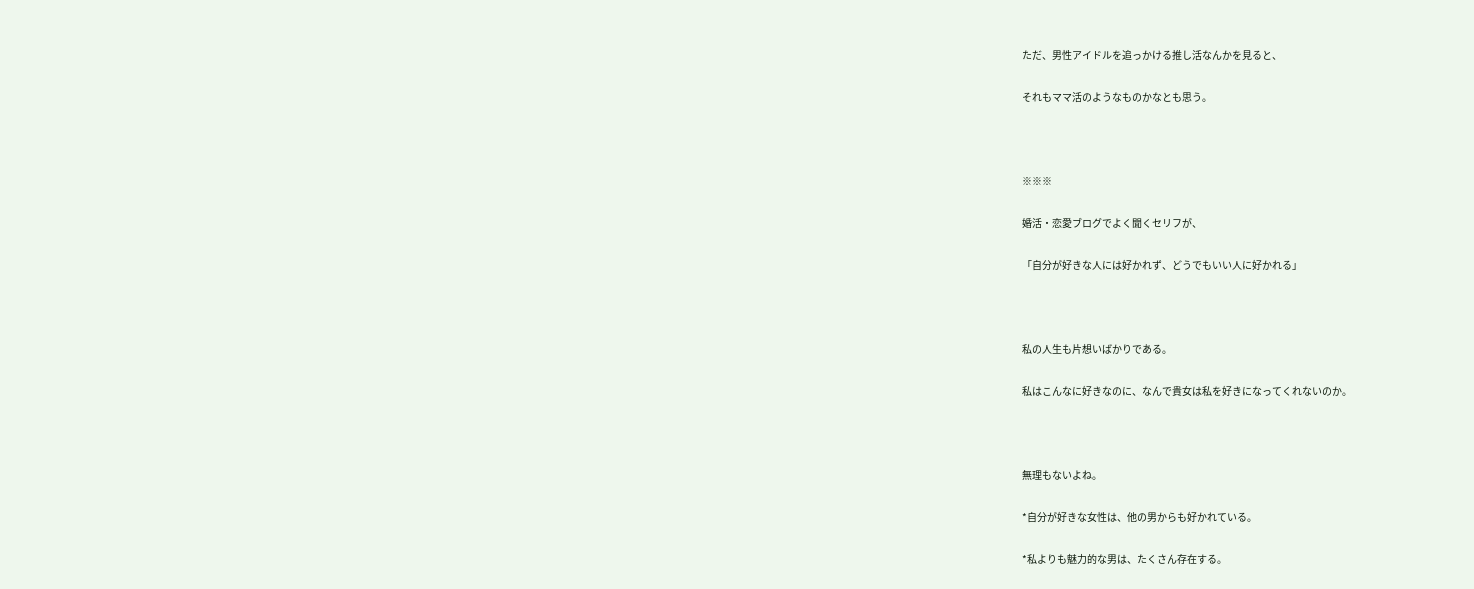ただ、男性アイドルを追っかける推し活なんかを見ると、

それもママ活のようなものかなとも思う。



※※※

婚活・恋愛ブログでよく聞くセリフが、

「自分が好きな人には好かれず、どうでもいい人に好かれる」



私の人生も片想いばかりである。

私はこんなに好きなのに、なんで貴女は私を好きになってくれないのか。



無理もないよね。

*自分が好きな女性は、他の男からも好かれている。

*私よりも魅力的な男は、たくさん存在する。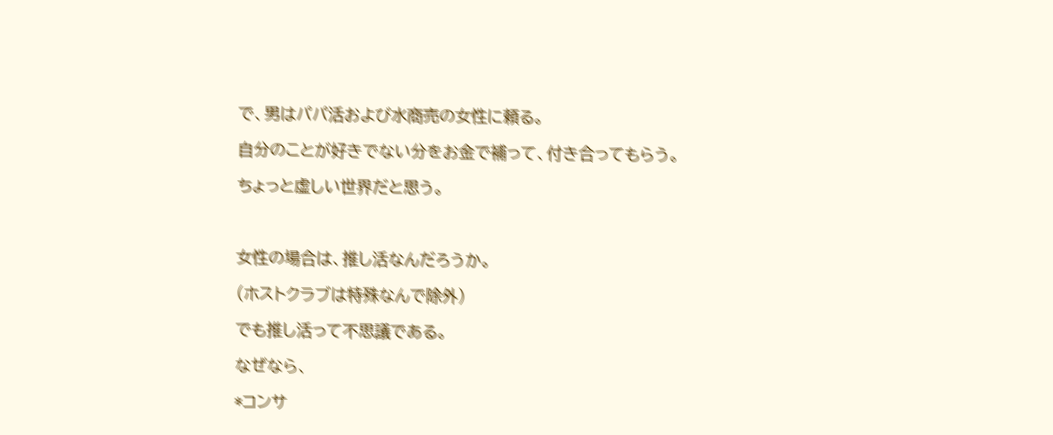で、男はパパ活および水商売の女性に頼る。

自分のことが好きでない分をお金で補って、付き合ってもらう。

ちょっと虚しい世界だと思う。



女性の場合は、推し活なんだろうか。

(ホストクラブは特殊なんで除外)

でも推し活って不思議である。

なぜなら、

*コンサ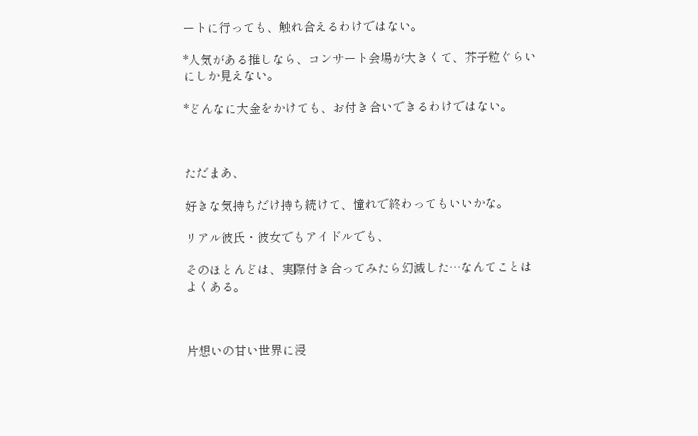ートに行っても、触れ合えるわけではない。

*人気がある推しなら、コンサート会場が大きくて、芥子粒ぐらいにしか見えない。

*どんなに大金をかけても、お付き合いできるわけではない。



ただまあ、

好きな気持ちだけ持ち続けて、憧れで終わってもいいかな。

リアル彼氏・彼女でもアイドルでも、

そのほとんどは、実際付き合ってみたら幻滅した…なんてことはよくある。



片想いの甘い世界に浸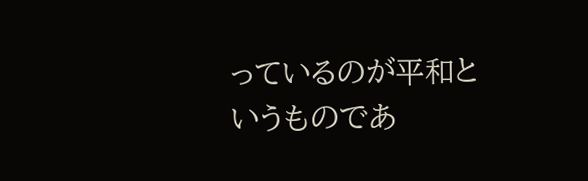っているのが平和というものであ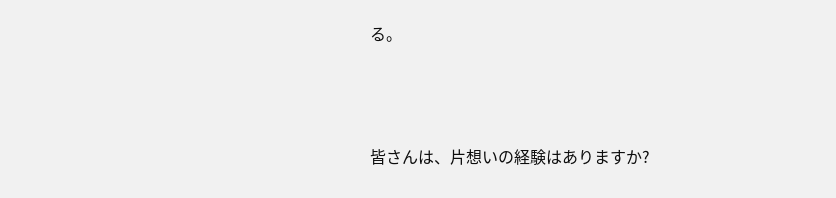る。



皆さんは、片想いの経験はありますか?